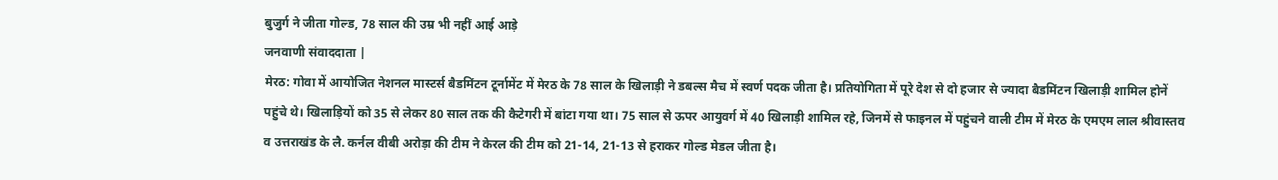बुजुर्ग ने जीता गोल्ड, 78 साल की उम्र भी नहीं आई आड़े
जनवाणी संवाददाता |
मेरठ: गोवा में आयोजित नेशनल मास्टर्स बैडमिंटन टूर्नामेंट में मेरठ के 78 साल के खिलाड़ी ने डबल्स मैच में स्वर्ण पदक जीता है। प्रतियोगिता में पूरे देश से दो हजार से ज्यादा बैडमिंटन खिलाड़ी शामिल होनें पहुंचे थे। खिलाड़ियों को 35 से लेकर 80 साल तक की कैटेगरी में बांटा गया था। 75 साल से ऊपर आयुवर्ग में 40 खिलाड़ी शामिल रहे, जिनमें से फाइनल में पहुंचने वाली टीम में मेरठ के एमएम लाल श्रीवास्तव व उत्तराखंड के लै. कर्नल वीबी अरोड़ा की टीम ने केरल की टीम को 21-14, 21-13 से हराकर गोल्ड मेडल जीता है।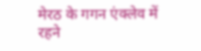मेरठ के गगन एंक्लेव में रहने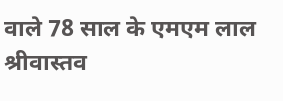वाले 78 साल के एमएम लाल श्रीवास्तव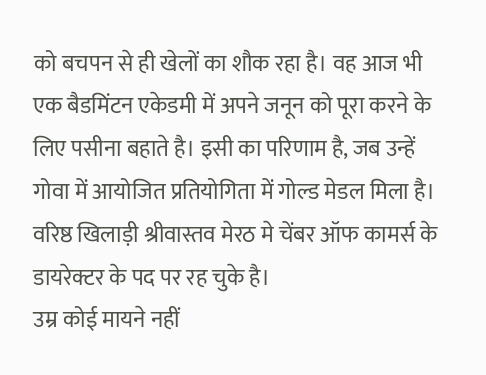को बचपन से ही खेलों का शौक रहा है। वह आज भी एक बैडमिंटन एकेडमी में अपने जनून को पूरा करने के लिए पसीना बहाते है। इसी का परिणाम है, जब उन्हें गोवा में आयोजित प्रतियोगिता में गोल्ड मेडल मिला है। वरिष्ठ खिलाड़ी श्रीवास्तव मेरठ मे चेंबर ऑफ कामर्स के डायरेक्टर के पद पर रह चुके है।
उम्र कोई मायने नहीं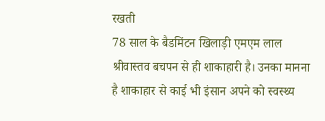रखती
78 साल के बैडमिंटन खिलाड़ी एमएम लाल श्रीवास्तव बचपन से ही शाकाहारी है। उनका मानना है शाकाहार से काई भी इंसान अपने को स्वस्थ्य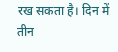रख सकता है। दिन में तीन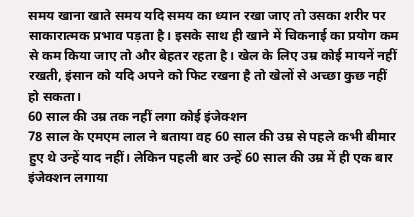समय खाना खाते समय यदि समय का ध्यान रखा जाए तो उसका शरीर पर साकारात्मक प्रभाव पड़ता है। इसके साथ ही खाने में चिकनाई का प्रयोग कम से कम किया जाए तो और बेहतर रहता है। खेल के लिए उम्र कोई मायनें नहीं रखती, इंसान को यदि अपने को फिट रखना है तो खेलों से अच्छा कुछ नहीं हो सकता।
60 साल की उम्र तक नहीं लगा कोई इंजेक्शन
78 साल के एमएम लाल ने बताया वह 60 साल की उम्र से पहले कभी बीमार हुए थे उन्हें याद नहीं। लेकिन पहली बार उन्हें 60 साल की उम्र में ही एक बार इंजेक्शन लगाया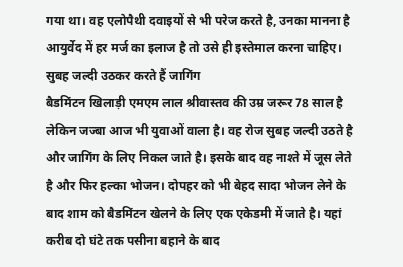गया था। वह एलोपैथी दवाइयों से भी परेज करते है, उनका मानना है आयुर्वेद में हर मर्ज का इलाज है तो उसे ही इस्तेमाल करना चाहिए।
सुबह जल्दी उठकर करते हैं जागिंग
बैडमिंटन खिलाड़ी एमएम लाल श्रीवास्तव की उम्र जरूर 78 साल है लेकिन जज्बा आज भी युवाओं वाला है। वह रोज सुबह जल्दी उठते है और जागिंग के लिए निकल जाते है। इसके बाद वह नाश्ते में जूस लेते है और फिर हल्का भोजन। दोपहर को भी बेहद सादा भोजन लेने के बाद शाम को बैडमिंटन खेलने के लिए एक एकेडमी में जाते है। यहां करीब दो घंटे तक पसीना बहाने के बाद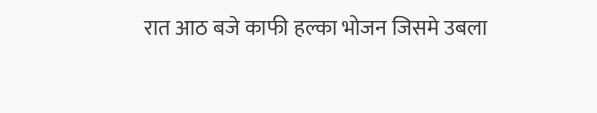रात आठ बजे काफी हल्का भोजन जिसमे उबला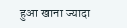हुआ खाना ज्यादा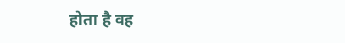होता है वह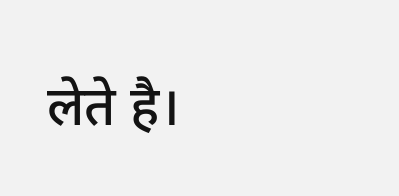लेते है।